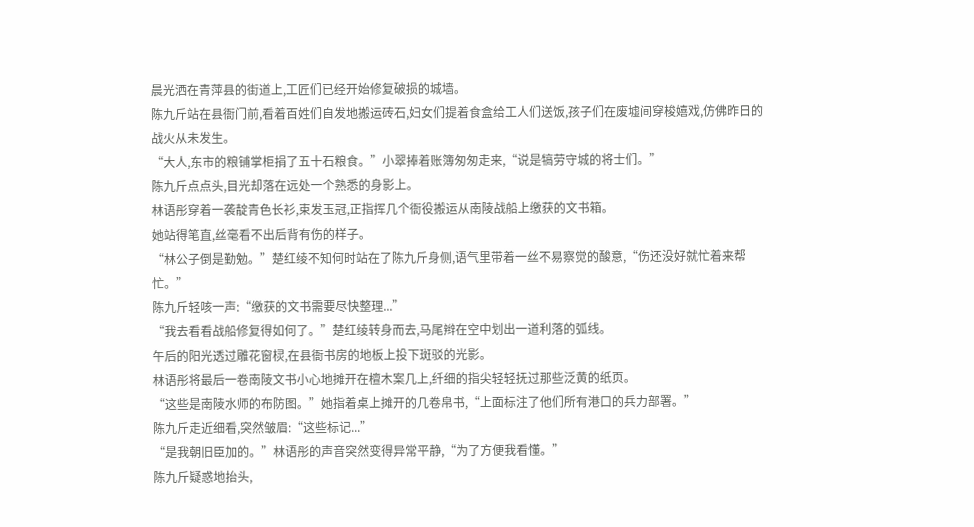晨光洒在青萍县的街道上,工匠们已经开始修复破损的城墙。
陈九斤站在县衙门前,看着百姓们自发地搬运砖石,妇女们提着食盒给工人们送饭,孩子们在废墟间穿梭嬉戏,仿佛昨日的战火从未发生。
“大人,东市的粮铺掌柜捐了五十石粮食。”小翠捧着账簿匆匆走来,“说是犒劳守城的将士们。”
陈九斤点点头,目光却落在远处一个熟悉的身影上。
林语彤穿着一袭靛青色长衫,束发玉冠,正指挥几个衙役搬运从南陵战船上缴获的文书箱。
她站得笔直,丝毫看不出后背有伤的样子。
“林公子倒是勤勉。”楚红绫不知何时站在了陈九斤身侧,语气里带着一丝不易察觉的酸意,“伤还没好就忙着来帮忙。”
陈九斤轻咳一声:“缴获的文书需要尽快整理...”
“我去看看战船修复得如何了。”楚红绫转身而去,马尾辫在空中划出一道利落的弧线。
午后的阳光透过雕花窗棂,在县衙书房的地板上投下斑驳的光影。
林语彤将最后一卷南陵文书小心地摊开在檀木案几上,纤细的指尖轻轻抚过那些泛黄的纸页。
“这些是南陵水师的布防图。”她指着桌上摊开的几卷帛书,“上面标注了他们所有港口的兵力部署。”
陈九斤走近细看,突然皱眉:“这些标记...”
“是我朝旧臣加的。”林语彤的声音突然变得异常平静,“为了方便我看懂。”
陈九斤疑惑地抬头,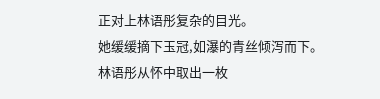正对上林语彤复杂的目光。
她缓缓摘下玉冠,如瀑的青丝倾泻而下。
林语彤从怀中取出一枚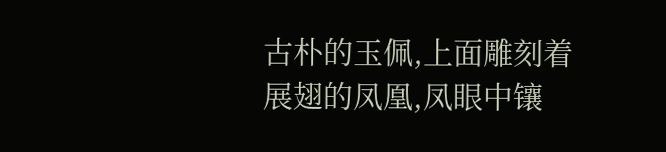古朴的玉佩,上面雕刻着展翅的凤凰,凤眼中镶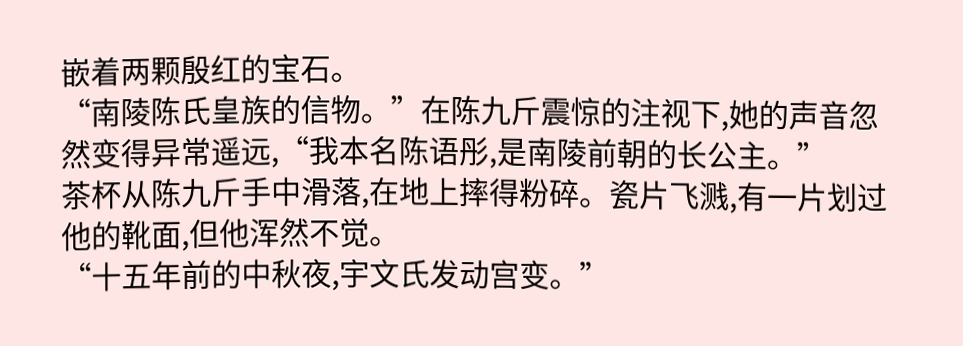嵌着两颗殷红的宝石。
“南陵陈氏皇族的信物。”在陈九斤震惊的注视下,她的声音忽然变得异常遥远,“我本名陈语彤,是南陵前朝的长公主。”
茶杯从陈九斤手中滑落,在地上摔得粉碎。瓷片飞溅,有一片划过他的靴面,但他浑然不觉。
“十五年前的中秋夜,宇文氏发动宫变。”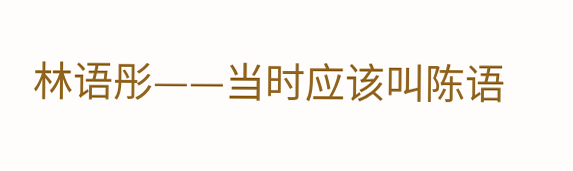林语彤——当时应该叫陈语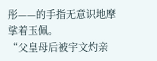彤——的手指无意识地摩挲着玉佩。
“父皇母后被宇文灼亲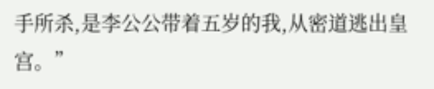手所杀,是李公公带着五岁的我,从密道逃出皇宫。”